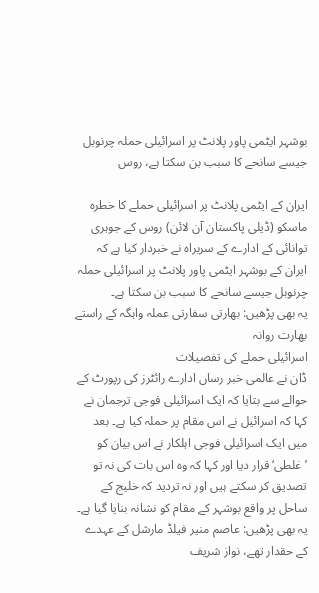بوشہر ایٹمی پاور پلانٹ پر اسرائیلی حملہ چرنوبل جیسے سانحے کا سبب بن سکتا ہے، روس

ایران کے ایٹمی پلانٹ پر اسرائیلی حملے کا خطرہ
ماسکو (ڈیلی پاکستان آن لائن) روس کے جوہری توانائی کے ادارے کے سربراہ نے خبردار کیا ہے کہ ایران کے بوشہر ایٹمی پاور پلانٹ پر اسرائیلی حملہ چرنوبل جیسے سانحے کا سبب بن سکتا ہے۔
یہ بھی پڑھیں: بھارتی سفارتی عملہ واہگہ کے راستے بھارت روانہ
اسرائیلی حملے کی تفصیلات
ڈان نے عالمی خبر رساں ادارے رائٹرز کی رپورٹ کے حوالے سے بتایا کہ ایک اسرائیلی فوجی ترجمان نے کہا کہ اسرائیل نے اس مقام پر حملہ کیا ہے۔ بعد میں ایک اسرائیلی فوجی اہلکار نے اس بیان کو ’غلطی‘ قرار دیا اور کہا کہ وہ اس بات کی نہ تو تصدیق کر سکتے ہیں اور نہ تردید کہ خلیج کے ساحل پر واقع بوشہر کے مقام کو نشانہ بنایا گیا ہے۔
یہ بھی پڑھیں: عاصم منیر فیلڈ مارشل کے عہدے کے حقدار تھے، نواز شریف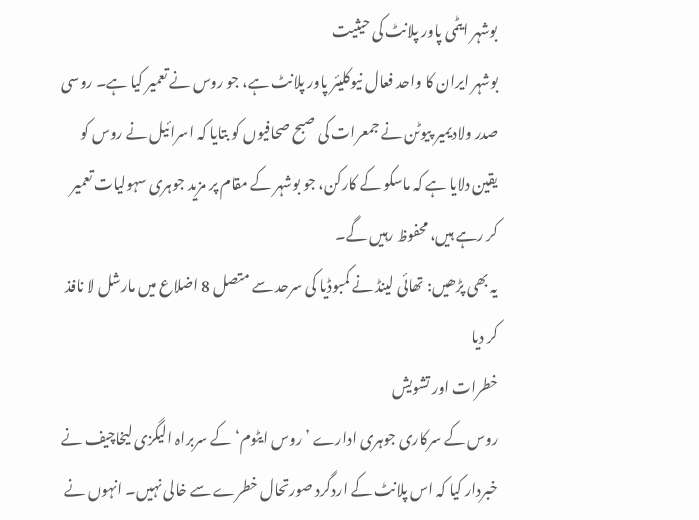بوشہر ایٹمی پاور پلانٹ کی حیثیت
بوشہر ایران کا واحد فعال نیوکلیئر پاور پلانٹ ہے، جو روس نے تعمیر کیا ہے۔ روسی صدر ولادیمیر پیوٹن نے جمعرات کی صبح صحافیوں کو بتایا کہ اسرائیل نے روس کو یقین دلایا ہے کہ ماسکو کے کارکن، جو بوشہر کے مقام پر مزید جوہری سہولیات تعمیر کر رہے ہیں، محفوظ رہیں گے۔
یہ بھی پڑھیں: تھائی لینڈ نے کمبوڈیا کی سرحد سے متصل 8 اضلاع میں مارشل لا نافذ کر دیا
خطرات اور تشویش
روس کے سرکاری جوہری ادارے ’روس ایٹوم‘ کے سربراہ الیگزی لیخاچیف نے خبردار کیا کہ اس پلانٹ کے اردگرد صورتحال خطرے سے خالی نہیں۔ انہوں نے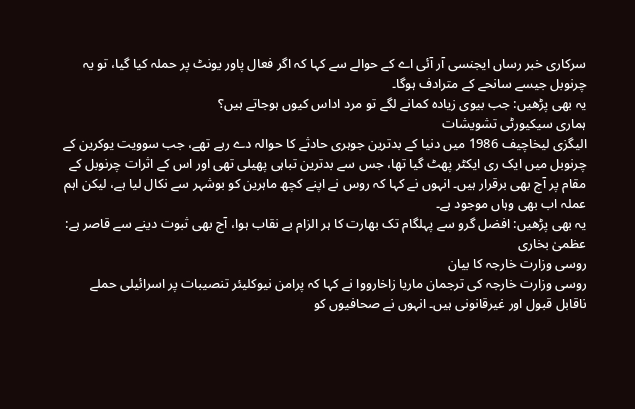سرکاری خبر رساں ایجنسی آر آئی اے کے حوالے سے کہا کہ اگر فعال پاور یونٹ پر حملہ کیا گیا، تو یہ چرنوبل جیسے سانحے کے مترادف ہوگا۔
یہ بھی پڑھیں: جب بیوی زیادہ کمانے لگے تو مرد اداس کیوں ہوجاتے ہیں؟
ہماری سیکیورٹی تشویشات
الیگزی لیخاچیف 1986 میں دنیا کے بدترین جوہری حادثے کا حوالہ دے رہے تھے، جب سوویت یوکرین کے چرنوبل میں ایک ری ایکٹر پھٹ گیا تھا، جس سے بدترین تباہی پھیلی تھی اور اس کے اثرات چرنوبل کے مقام پر آج بھی برقرار ہیں۔ انہوں نے کہا کہ روس نے اپنے کچھ ماہرین کو بوشہر سے نکال لیا ہے، لیکن اہم عملہ اب بھی وہاں موجود ہے۔
یہ بھی پڑھیں: افضل گرو سے پہلگام تک بھارت کا ہر الزام بے نقاب ہوا، آج بھی ثبوت دینے سے قاصر ہے: عظمیٰ بخاری
روسی وزارت خارجہ کا بیان
روسی وزارت خارجہ کی ترجمان ماریا زاخارووا نے کہا کہ پرامن نیوکلیئر تنصیبات پر اسرائیلی حملے ناقابل قبول اور غیرقانونی ہیں۔ انہوں نے صحافیوں کو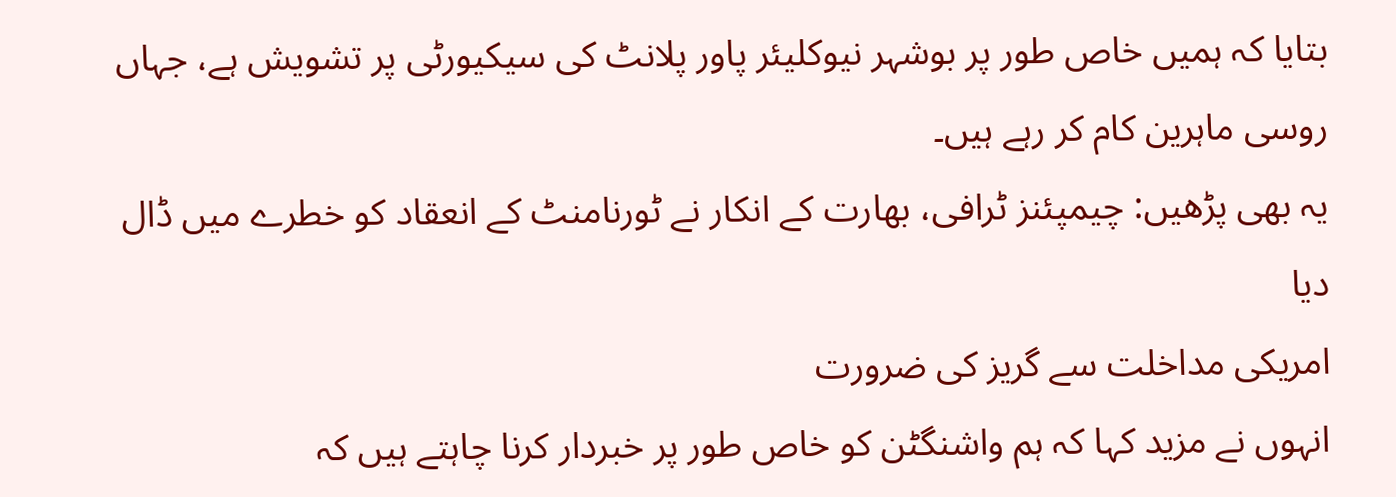بتایا کہ ہمیں خاص طور پر بوشہر نیوکلیئر پاور پلانٹ کی سیکیورٹی پر تشویش ہے، جہاں روسی ماہرین کام کر رہے ہیں۔
یہ بھی پڑھیں: چیمپئنز ٹرافی، بھارت کے انکار نے ٹورنامنٹ کے انعقاد کو خطرے میں ڈال دیا
امریکی مداخلت سے گریز کی ضرورت
انہوں نے مزید کہا کہ ہم واشنگٹن کو خاص طور پر خبردار کرنا چاہتے ہیں کہ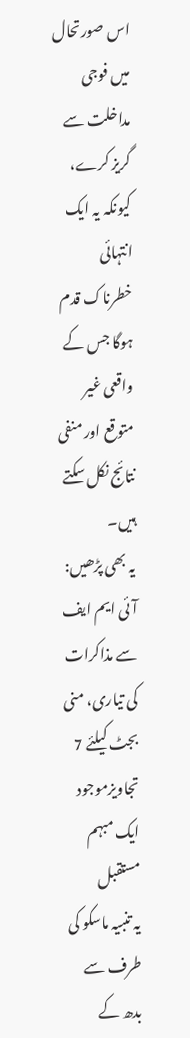اس صورتحال میں فوجی مداخلت سے گریز کرے، کیونکہ یہ ایک انتہائی خطرناک قدم ہوگا جس کے واقعی غیر متوقع اور منفی نتائج نکل سکتے ہیں۔
یہ بھی پڑھیں: آئی ایم ایف سے مذاکرات کی تیاری، منی بجٹ کیلئے 7 تجاویزموجود
ایک مبہم مستقبل
یہ تنبیہ ماسکو کی طرف سے بدھ کے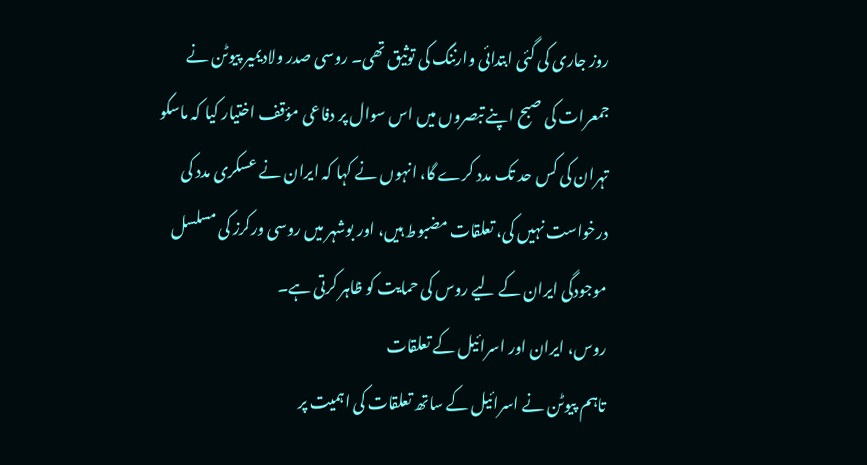روز جاری کی گئی ابتدائی وارننگ کی توثیق تھی۔ روسی صدر ولادیمیر پیوٹن نے جمعرات کی صبح اپنے تبصروں میں اس سوال پر دفاعی مؤقف اختیار کیا کہ ماسکو تہران کی کس حد تک مدد کرے گا، انہوں نے کہا کہ ایران نے عسکری مدد کی درخواست نہیں کی، تعلقات مضبوط ہیں، اور بوشہر میں روسی ورکرز کی مسلسل موجودگی ایران کے لیے روس کی حمایت کو ظاہر کرتی ہے۔
روس، ایران اور اسرائیل کے تعلقات
تاہم پیوٹن نے اسرائیل کے ساتھ تعلقات کی اہمیت پر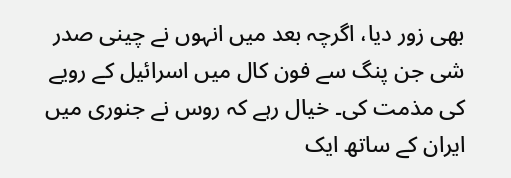بھی زور دیا، اگرچہ بعد میں انہوں نے چینی صدر شی جن پنگ سے فون کال میں اسرائیل کے رویے کی مذمت کی۔ خیال رہے کہ روس نے جنوری میں ایران کے ساتھ ایک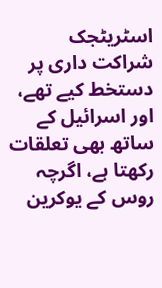اسٹریٹجک شراکت داری پر دستخط کیے تھے، اور اسرائیل کے ساتھ بھی تعلقات رکھتا ہے، اگرچہ روس کے یوکرین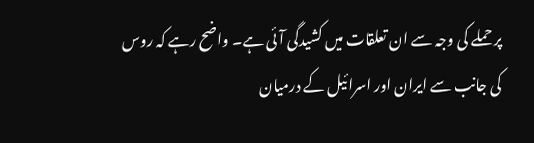پر حملے کی وجہ سے ان تعلقات میں کشیدگی آئی ہے۔ واضح رہے کہ روس کی جانب سے ایران اور اسرائیل کے درمیان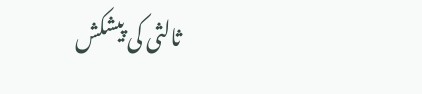ثالثی کی پیشکش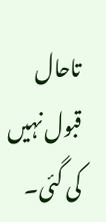تاحال قبول نہیں کی گئی۔